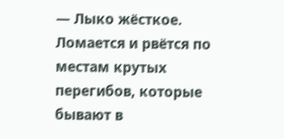— Лыко жёсткое. Ломается и рвётся по местам крутых перегибов, которые бывают в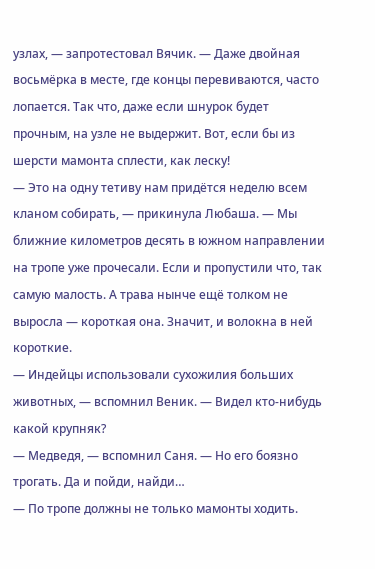узлах, — запротестовал Вячик. — Даже двойная восьмёрка в месте, где концы перевиваются, часто лопается. Так что, даже если шнурок будет прочным, на узле не выдержит. Вот, если бы из шерсти мамонта сплести, как леску!
— Это на одну тетиву нам придётся неделю всем кланом собирать, — прикинула Любаша. — Мы ближние километров десять в южном направлении на тропе уже прочесали. Если и пропустили что, так самую малость. А трава нынче ещё толком не выросла — короткая она. Значит, и волокна в ней короткие.
— Индейцы использовали сухожилия больших животных, — вспомнил Веник. — Видел кто-нибудь какой крупняк?
— Медведя, — вспомнил Саня. — Но его боязно трогать. Да и пойди, найди…
— По тропе должны не только мамонты ходить.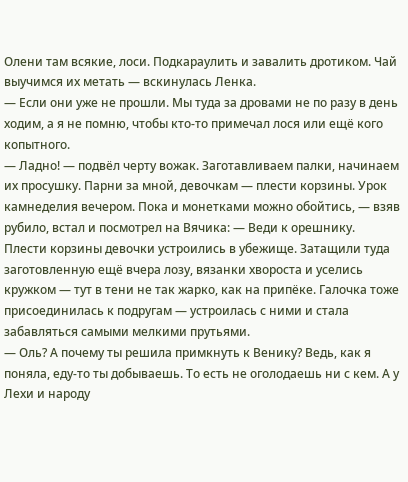Олени там всякие, лоси. Подкараулить и завалить дротиком. Чай выучимся их метать — вскинулась Ленка.
— Если они уже не прошли. Мы туда за дровами не по разу в день ходим, а я не помню, чтобы кто-то примечал лося или ещё кого копытного.
— Ладно! — подвёл черту вожак. Заготавливаем палки, начинаем их просушку. Парни за мной, девочкам — плести корзины. Урок камнеделия вечером. Пока и монетками можно обойтись, — взяв рубило, встал и посмотрел на Вячика: — Веди к орешнику.
Плести корзины девочки устроились в убежище. Затащили туда заготовленную ещё вчера лозу, вязанки хвороста и уселись кружком — тут в тени не так жарко, как на припёке. Галочка тоже присоединилась к подругам — устроилась с ними и стала забавляться самыми мелкими прутьями.
— Оль? А почему ты решила примкнуть к Венику? Ведь, как я поняла, еду-то ты добываешь. То есть не оголодаешь ни с кем. А у Лехи и народу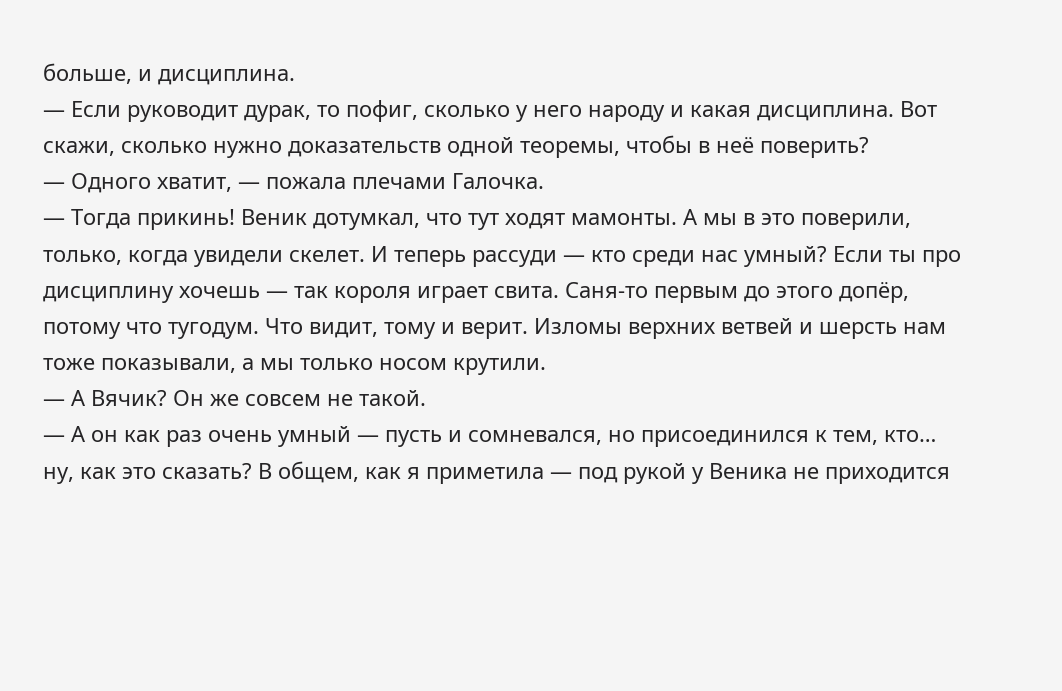больше, и дисциплина.
— Если руководит дурак, то пофиг, сколько у него народу и какая дисциплина. Вот скажи, сколько нужно доказательств одной теоремы, чтобы в неё поверить?
— Одного хватит, — пожала плечами Галочка.
— Тогда прикинь! Веник дотумкал, что тут ходят мамонты. А мы в это поверили, только, когда увидели скелет. И теперь рассуди — кто среди нас умный? Если ты про дисциплину хочешь — так короля играет свита. Саня-то первым до этого допёр, потому что тугодум. Что видит, тому и верит. Изломы верхних ветвей и шерсть нам тоже показывали, а мы только носом крутили.
— А Вячик? Он же совсем не такой.
— А он как раз очень умный — пусть и сомневался, но присоединился к тем, кто… ну, как это сказать? В общем, как я приметила — под рукой у Веника не приходится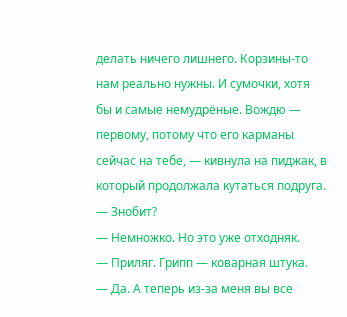делать ничего лишнего. Корзины-то нам реально нужны. И сумочки, хотя бы и самые немудрёные. Вождю — первому, потому что его карманы сейчас на тебе, — кивнула на пиджак, в который продолжала кутаться подруга. — Знобит?
— Немножко. Но это уже отходняк.
— Приляг. Грипп — коварная штука.
— Да. А теперь из-за меня вы все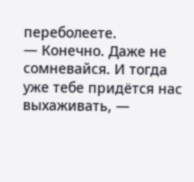переболеете.
— Конечно. Даже не сомневайся. И тогда уже тебе придётся нас выхаживать, —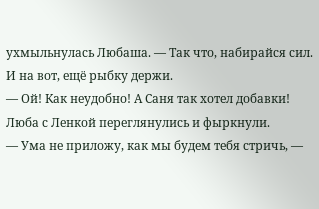ухмыльнулась Любаша. — Так что, набирайся сил. И на вот, ещё рыбку держи.
— Ой! Как неудобно! А Саня так хотел добавки!
Люба с Ленкой переглянулись и фыркнули.
— Ума не приложу, как мы будем тебя стричь, —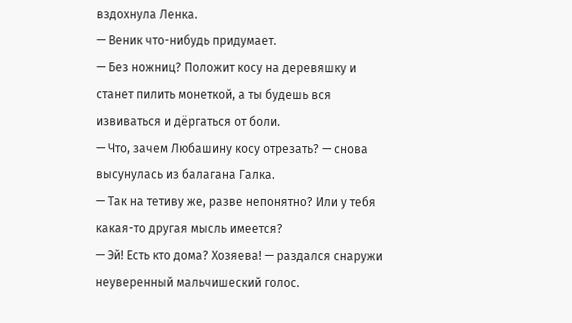вздохнула Ленка.
— Веник что-нибудь придумает.
— Без ножниц? Положит косу на деревяшку и станет пилить монеткой, а ты будешь вся извиваться и дёргаться от боли.
— Что, зачем Любашину косу отрезать? — снова высунулась из балагана Галка.
— Так на тетиву же, разве непонятно? Или у тебя какая-то другая мысль имеется?
— Эй! Есть кто дома? Хозяева! — раздался снаружи неуверенный мальчишеский голос.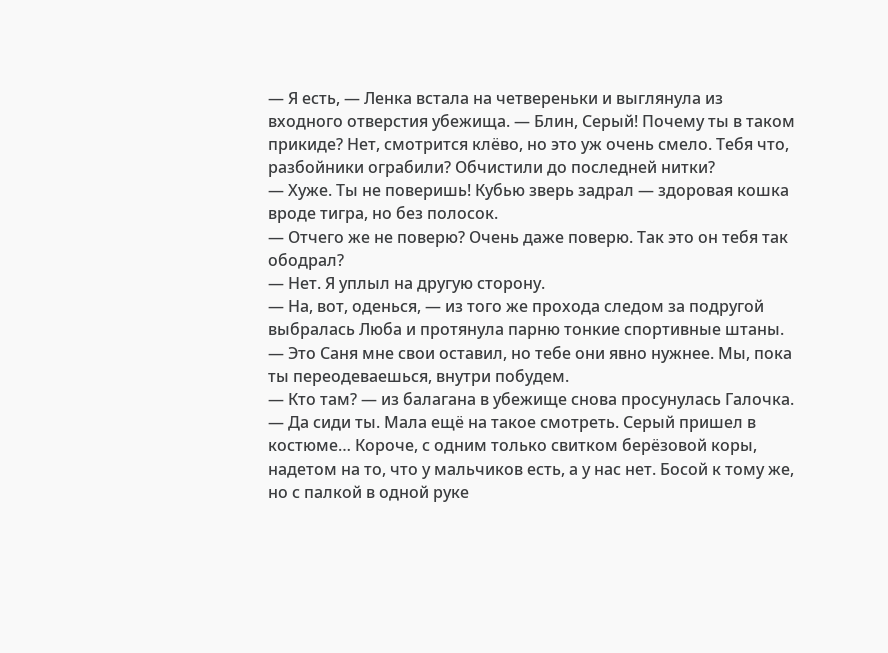— Я есть, — Ленка встала на четвереньки и выглянула из входного отверстия убежища. — Блин, Серый! Почему ты в таком прикиде? Нет, смотрится клёво, но это уж очень смело. Тебя что, разбойники ограбили? Обчистили до последней нитки?
— Хуже. Ты не поверишь! Кубью зверь задрал — здоровая кошка вроде тигра, но без полосок.
— Отчего же не поверю? Очень даже поверю. Так это он тебя так ободрал?
— Нет. Я уплыл на другую сторону.
— На, вот, оденься, — из того же прохода следом за подругой выбралась Люба и протянула парню тонкие спортивные штаны. — Это Саня мне свои оставил, но тебе они явно нужнее. Мы, пока ты переодеваешься, внутри побудем.
— Кто там? — из балагана в убежище снова просунулась Галочка.
— Да сиди ты. Мала ещё на такое смотреть. Серый пришел в костюме… Короче, с одним только свитком берёзовой коры, надетом на то, что у мальчиков есть, а у нас нет. Босой к тому же, но с палкой в одной руке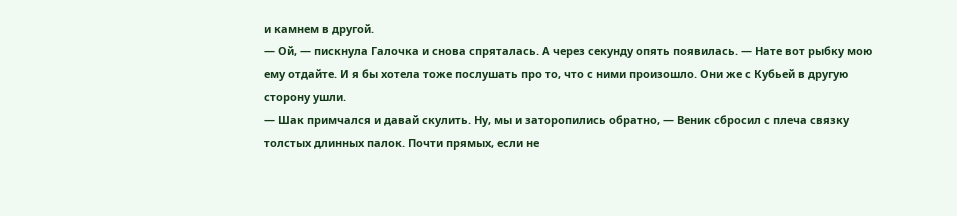и камнем в другой.
— Ой, — пискнула Галочка и снова спряталась. А через секунду опять появилась. — Нате вот рыбку мою ему отдайте. И я бы хотела тоже послушать про то, что с ними произошло. Они же с Кубьей в другую сторону ушли.
— Шак примчался и давай скулить. Ну, мы и заторопились обратно, — Веник сбросил с плеча связку толстых длинных палок. Почти прямых, если не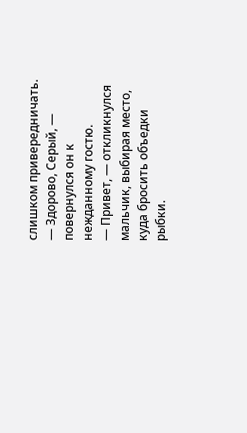слишком привередничать. — Здорово, Серый, — повернулся он к нежданному гостю.
— Привет, — откликнулся мальчик, выбирая место, куда бросить объедки рыбки.